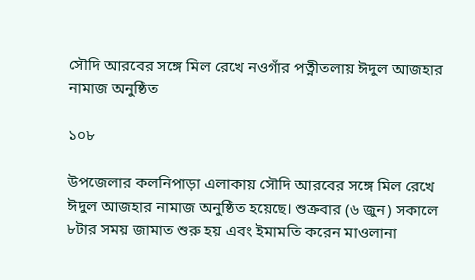সৌদি আরবের সঙ্গে মিল রেখে নওগাঁর পত্নীতলায় ঈদুল আজহার নামাজ অনুষ্ঠিত

১০৮

উপজেলার কলনিপাড়া এলাকায় সৌদি আরবের সঙ্গে মিল রেখে ঈদুল আজহার নামাজ অনুষ্ঠিত হয়েছে। শুক্রবার (৬ জুন) সকালে ৮টার সময় জামাত শুরু হয় এবং ইমামতি করেন মাওলানা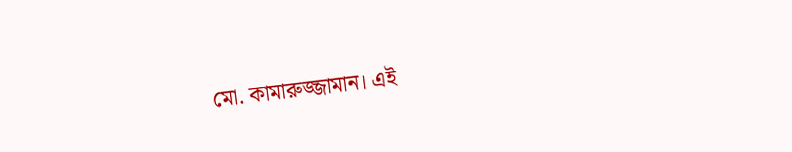মো. কামারুজ্জামান। এই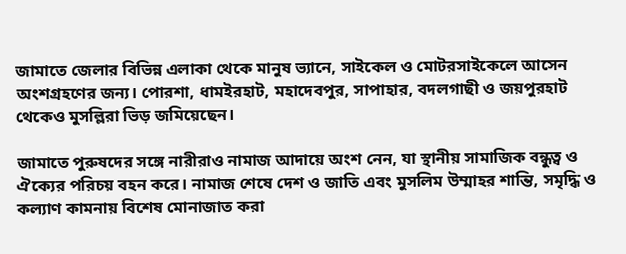জামাতে জেলার বিভিন্ন এলাকা থেকে মানুষ ভ্যানে, সাইকেল ও মোটরসাইকেলে আসেন অংশগ্রহণের জন্য। পোরশা, ধামইরহাট, মহাদেবপুর, সাপাহার, বদলগাছী ও জয়পুরহাট থেকেও মুসল্লিরা ভিড় জমিয়েছেন।

জামাতে পুরুষদের সঙ্গে নারীরাও নামাজ আদায়ে অংশ নেন, যা স্থানীয় সামাজিক বন্ধুত্ব ও ঐক্যের পরিচয় বহন করে। নামাজ শেষে দেশ ও জাতি এবং মুসলিম উম্মাহর শান্তি, সমৃদ্ধি ও কল্যাণ কামনায় বিশেষ মোনাজাত করা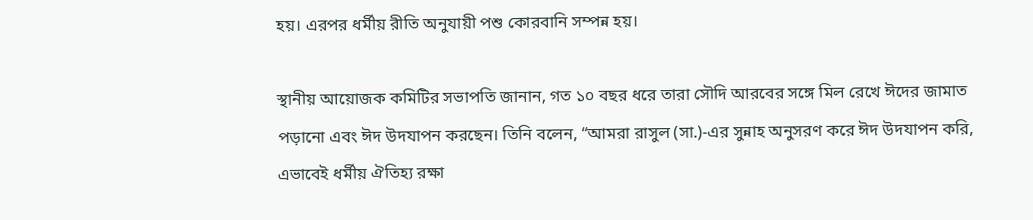হয়। এরপর ধর্মীয় রীতি অনুযায়ী পশু কোরবানি সম্পন্ন হয়।

স্থানীয় আয়োজক কমিটির সভাপতি জানান, গত ১০ বছর ধরে তারা সৌদি আরবের সঙ্গে মিল রেখে ঈদের জামাত পড়ানো এবং ঈদ উদযাপন করছেন। তিনি বলেন, “আমরা রাসুল (সা.)-এর সুন্নাহ অনুসরণ করে ঈদ উদযাপন করি, এভাবেই ধর্মীয় ঐতিহ্য রক্ষা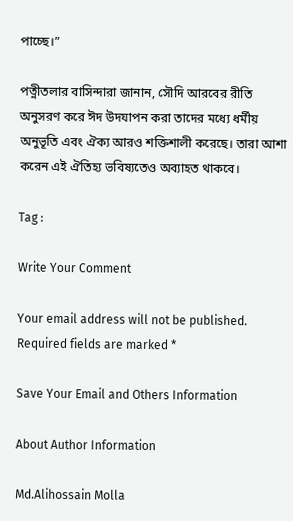পাচ্ছে।”

পত্নীতলার বাসিন্দারা জানান, সৌদি আরবের রীতি অনুসরণ করে ঈদ উদযাপন করা তাদের মধ্যে ধর্মীয় অনুভূতি এবং ঐক্য আরও শক্তিশালী করেছে। তারা আশা করেন এই ঐতিহ্য ভবিষ্যতেও অব্যাহত থাকবে।

Tag :

Write Your Comment

Your email address will not be published. Required fields are marked *

Save Your Email and Others Information

About Author Information

Md.Alihossain Molla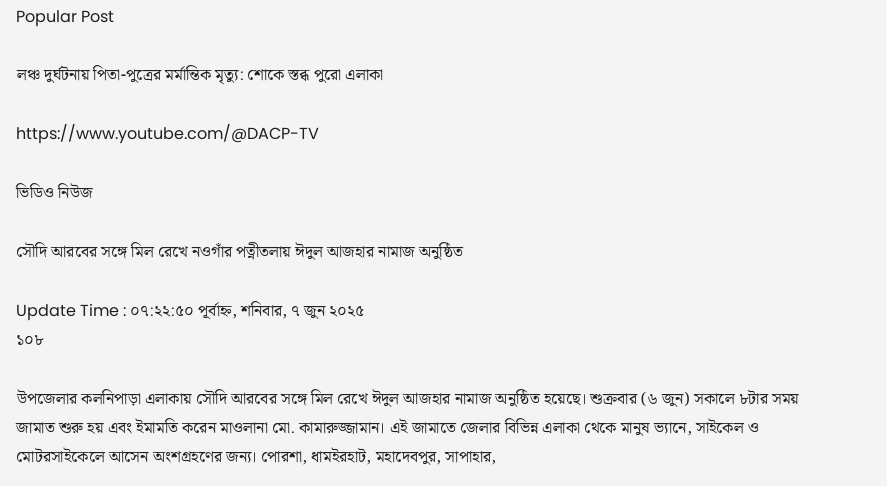Popular Post

লঞ্চ দুর্ঘটনায় পিতা-পুত্রের মর্মান্তিক মৃত্যু: শোকে স্তব্ধ পুরো এলাকা

https://www.youtube.com/@DACP-TV

ভিডিও নিউজ

সৌদি আরবের সঙ্গে মিল রেখে নওগাঁর পত্নীতলায় ঈদুল আজহার নামাজ অনুষ্ঠিত

Update Time : ০৭:২২:৫০ পূর্বাহ্ন, শনিবার, ৭ জুন ২০২৫
১০৮

উপজেলার কলনিপাড়া এলাকায় সৌদি আরবের সঙ্গে মিল রেখে ঈদুল আজহার নামাজ অনুষ্ঠিত হয়েছে। শুক্রবার (৬ জুন) সকালে ৮টার সময় জামাত শুরু হয় এবং ইমামতি করেন মাওলানা মো. কামারুজ্জামান। এই জামাতে জেলার বিভিন্ন এলাকা থেকে মানুষ ভ্যানে, সাইকেল ও মোটরসাইকেলে আসেন অংশগ্রহণের জন্য। পোরশা, ধামইরহাট, মহাদেবপুর, সাপাহার,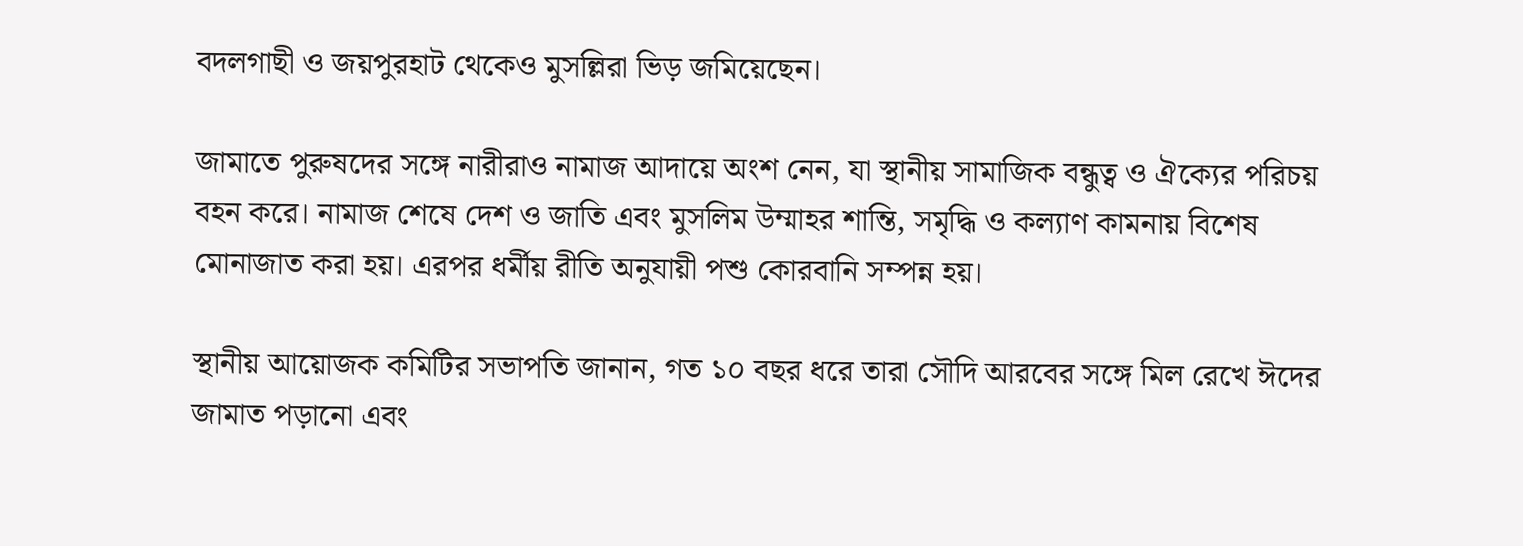বদলগাছী ও জয়পুরহাট থেকেও মুসল্লিরা ভিড় জমিয়েছেন।

জামাতে পুরুষদের সঙ্গে নারীরাও নামাজ আদায়ে অংশ নেন, যা স্থানীয় সামাজিক বন্ধুত্ব ও ঐক্যের পরিচয় বহন করে। নামাজ শেষে দেশ ও জাতি এবং মুসলিম উম্মাহর শান্তি, সমৃদ্ধি ও কল্যাণ কামনায় বিশেষ মোনাজাত করা হয়। এরপর ধর্মীয় রীতি অনুযায়ী পশু কোরবানি সম্পন্ন হয়।

স্থানীয় আয়োজক কমিটির সভাপতি জানান, গত ১০ বছর ধরে তারা সৌদি আরবের সঙ্গে মিল রেখে ঈদের জামাত পড়ানো এবং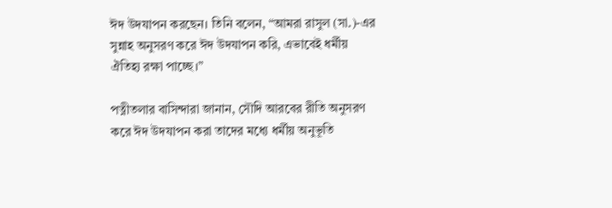ঈদ উদযাপন করছেন। তিনি বলেন, “আমরা রাসুল (সা.)-এর সুন্নাহ অনুসরণ করে ঈদ উদযাপন করি, এভাবেই ধর্মীয় ঐতিহ্য রক্ষা পাচ্ছে।”

পত্নীতলার বাসিন্দারা জানান, সৌদি আরবের রীতি অনুসরণ করে ঈদ উদযাপন করা তাদের মধ্যে ধর্মীয় অনুভূতি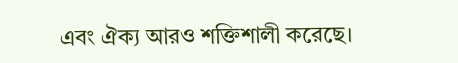এবং ঐক্য আরও শক্তিশালী করেছে।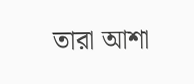তারা আশা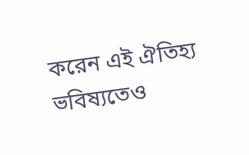করেন এই ঐতিহ্য ভবিষ্যতেও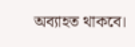অব্যাহত থাকবে।